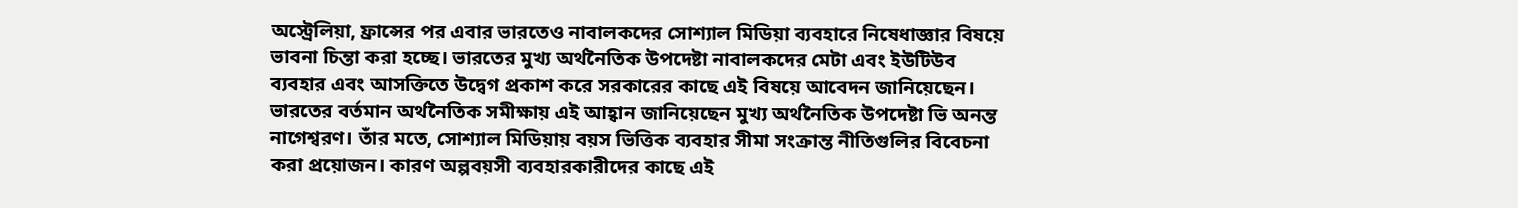অস্ট্রেলিয়া, ফ্রান্সের পর এবার ভারতেও নাবালকদের সোশ্যাল মিডিয়া ব্যবহারে নিষেধাজ্ঞার বিষয়ে ভাবনা চিন্তা করা হচ্ছে। ভারতের মুখ্য অর্থনৈতিক উপদেষ্টা নাবালকদের মেটা এবং ইউটিউব ব্যবহার এবং আসক্তিতে উদ্বেগ প্রকাশ করে সরকারের কাছে এই বিষয়ে আবেদন জানিয়েছেন।
ভারতের বর্তমান অর্থনৈতিক সমীক্ষায় এই আহ্বান জানিয়েছেন মুখ্য অর্থনৈতিক উপদেষ্টা ভি অনন্ত নাগেশ্বরণ। তাঁর মতে, সোশ্যাল মিডিয়ায় বয়স ভিত্তিক ব্যবহার সীমা সংক্রান্ত নীতিগুলির বিবেচনা করা প্রয়োজন। কারণ অল্পবয়সী ব্যবহারকারীদের কাছে এই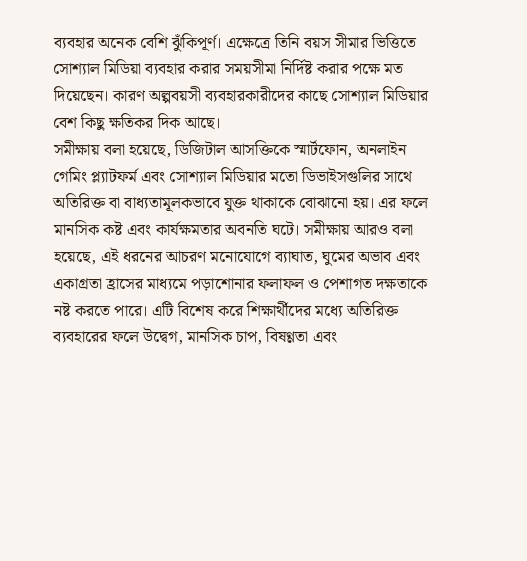ব্যবহার অনেক বেশি ঝুঁকিপূর্ণ। এক্ষেত্রে তিনি বয়স সীমার ভিত্তিতে সোশ্যাল মিডিয়া ব্যবহার করার সময়সীমা নির্দিষ্ট করার পক্ষে মত দিয়েছেন। কারণ অল্পবয়সী ব্যবহারকারীদের কাছে সোশ্যাল মিডিয়ার বেশ কিছু ক্ষতিকর দিক আছে।
সমীক্ষায় বলা হয়েছে, ডিজিটাল আসক্তিকে স্মার্টফোন, অনলাইন গেমিং প্ল্যাটফর্ম এবং সোশ্যাল মিডিয়ার মতো ডিভাইসগুলির সাথে অতিরিক্ত বা বাধ্যতামূলকভাবে যুক্ত থাকাকে বোঝানো হয়। এর ফলে মানসিক কষ্ট এবং কার্যক্ষমতার অবনতি ঘটে। সমীক্ষায় আরও বলা হয়েছে, এই ধরনের আচরণ মনোযোগে ব্যাঘাত, ঘুমের অভাব এবং একাগ্রতা হ্রাসের মাধ্যমে পড়াশোনার ফলাফল ও পেশাগত দক্ষতাকে নষ্ট করতে পারে। এটি বিশেষ করে শিক্ষার্থীদের মধ্যে অতিরিক্ত ব্যবহারের ফলে উদ্বেগ, মানসিক চাপ, বিষণ্ণতা এবং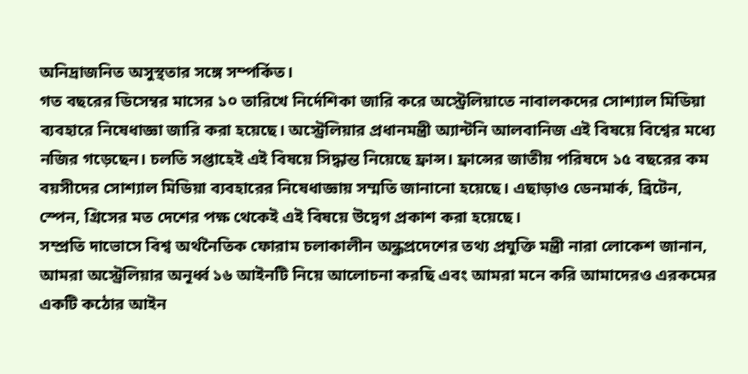অনিদ্রাজনিত অসুস্থতার সঙ্গে সম্পর্কিত।
গত বছরের ডিসেম্বর মাসের ১০ তারিখে নির্দেশিকা জারি করে অস্ট্রেলিয়াতে নাবালকদের সোশ্যাল মিডিয়া ব্যবহারে নিষেধাজ্ঞা জারি করা হয়েছে। অস্ট্রেলিয়ার প্রধানমন্ত্রী অ্যান্টনি আলবানিজ এই বিষয়ে বিশ্বের মধ্যে নজির গড়েছেন। চলতি সপ্তাহেই এই বিষয়ে সিদ্ধান্ত নিয়েছে ফ্রান্স। ফ্রান্সের জাতীয় পরিষদে ১৫ বছরের কম বয়সীদের সোশ্যাল মিডিয়া ব্যবহারের নিষেধাজ্ঞায় সম্মতি জানানো হয়েছে। এছাড়াও ডেনমার্ক, ব্রিটেন, স্পেন, গ্রিসের মত দেশের পক্ষ থেকেই এই বিষয়ে উদ্বেগ প্রকাশ করা হয়েছে।
সম্প্রতি দাভোসে বিশ্ব অর্থনৈতিক ফোরাম চলাকালীন অন্ধ্রপ্রদেশের তথ্য প্রযুক্তি মন্ত্রী নারা লোকেশ জানান, আমরা অস্ট্রেলিয়ার অনূর্ধ্ব ১৬ আইনটি নিয়ে আলোচনা করছি এবং আমরা মনে করি আমাদেরও এরকমের একটি কঠোর আইন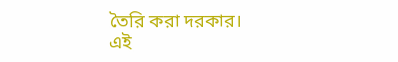তৈরি করা দরকার। এই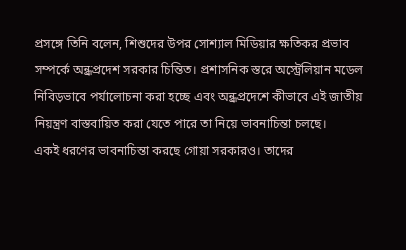প্রসঙ্গে তিনি বলেন, শিশুদের উপর সোশ্যাল মিডিয়ার ক্ষতিকর প্রভাব সম্পর্কে অন্ধ্রপ্রদেশ সরকার চিন্তিত। প্রশাসনিক স্তরে অস্ট্রেলিয়ান মডেল নিবিড়ভাবে পর্যালোচনা করা হচ্ছে এবং অন্ধ্রপ্রদেশে কীভাবে এই জাতীয় নিয়ন্ত্রণ বাস্তবায়িত করা যেতে পারে তা নিয়ে ভাবনাচিন্তা চলছে।
একই ধরণের ভাবনাচিন্তা করছে গোয়া সরকারও। তাদের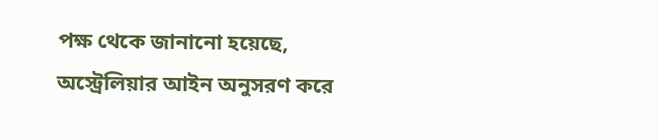পক্ষ থেকে জানানো হয়েছে, অস্ট্রেলিয়ার আইন অনুসরণ করে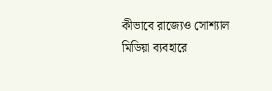কীভাবে রাজ্যেও সোশ্যাল মিডিয়া ব্যবহারে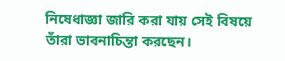নিষেধাজ্ঞা জারি করা যায় সেই বিষয়ে তাঁরা ভাবনাচিন্তা করছেন।